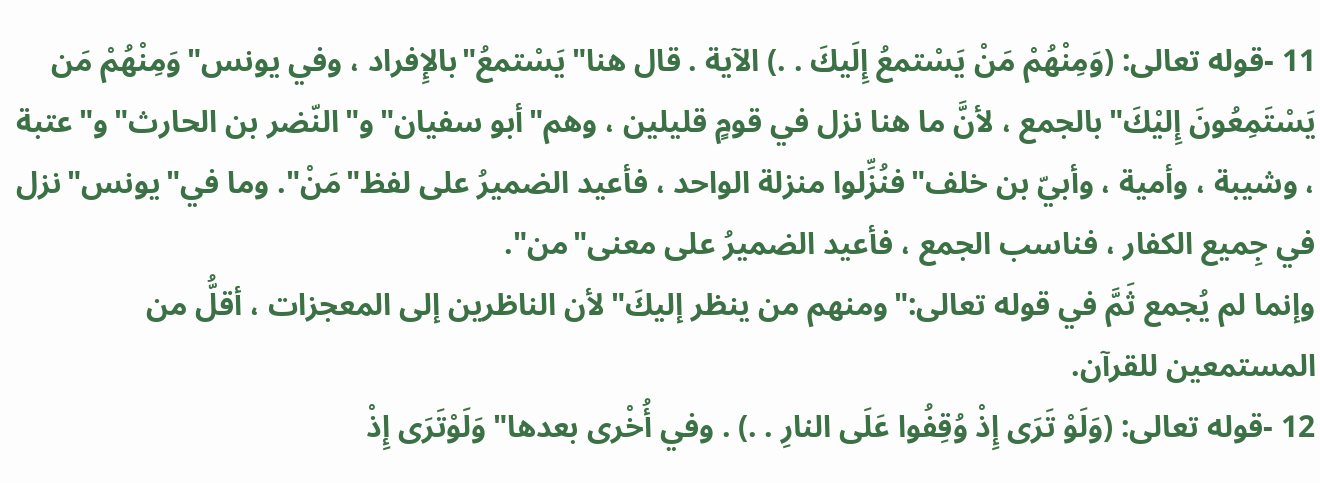11 -قوله تعالى: (وَمِنْهُمْ مَنْ يَسْتمعُ إِلَيكَ . .) الآية . قال هنا"يَسْتمعُ"بالإِفراد ، وفي يونس"وَمِنْهُمْ مَن يَسْتَمِعُونَ إِليْكَ"بالجمع ، لأنَّ ما هنا نزل في قومٍ قليلين ، وهم"أبو سفيان"و"النّضر بن الحارث"و"عتبة ، وشيبة ، وأمية ، وأبيّ بن خلف"فنُزِّلوا منزلة الواحد ، فأعيد الضميرُ على لفظ"مَنْ". وما في"يونس"نزل في جِميع الكفار ، فناسب الجمع ، فأعيد الضميرُ على معنى"من".
وإنما لم يُجمع ثَمَّ في قوله تعالى:"ومنهم من ينظر إليكَ"لأن الناظرين إلى المعجزات ، أقلُّ من المستمعين للقرآن.
12 -قوله تعالى: (وَلَوْ تَرَى إِذْ وُقِفُوا عَلَى النارِ . .) . وفي أُخْرى بعدها"وَلَوْتَرَى إِذْ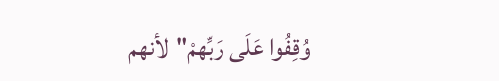وُقِفُوا عَلَى رَبِّهمْ"لأنهم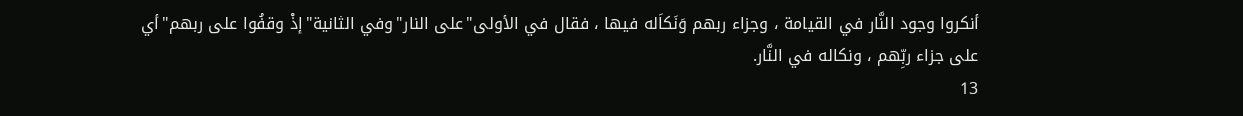أنكروا وجود النَّار في القيامة ، وجزاء ربهم وَنَكاَله فيها ، فقال في الأولى"على النار"وفي الثانية"إذْ وقفُوا على ربهم"أي على جزاء ربِّهم ، ونكاله في النَّار.
13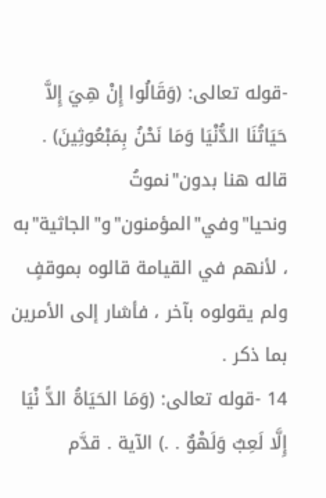-قوله تعالى: (وَقَالُوا إِنْ هِيَ إِلاَّ حَيَاتُنَا الدُّنْيَا وَمَا نَحْنُ بِمَبْعُوثِينَ) . قاله هنا بدون"نموتُ ونحيا"وفي"المؤمنون"و"الجاثية"به ، لأنهم في القيامة قالوه بموقفٍ ولم يقولوه بآخر ، فأشار إلى الأمرين بما ذكر .
14 -قوله تعالى: (وَمَا الحَيَاةُ الدًّ نْيَا إِلَّا لَعِبٌ وَلَهْوٌ . .) الآية . قدَّم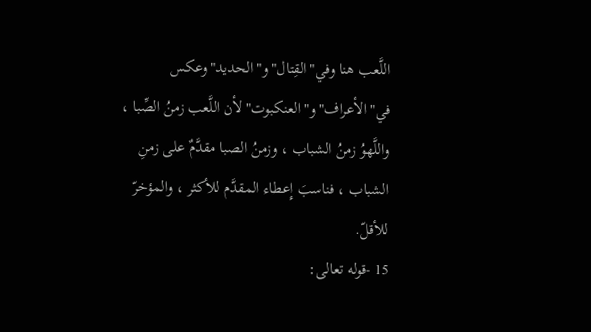اللَّعب هنا وفي"القِتال"و"الحديد"وعكس في"الأعراف"و"العنكبوت"لأن اللَّعب زمنُ الصِّبا ، واللَّهوُ زمنُ الشباب ، وزمنُ الصبا مقدَّمٌ على زمنِ الشباب ، فناسبَ إِعطاء المقدَّم للأكثر ، والمؤخرّ للأقلّ.
15 -قوله تعالى: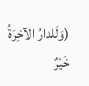(وَلَلدارُ الآخِرَةُ خَيْرٌ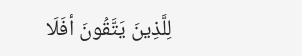لِلَّذِينَ يَتَّقُونَ أفَلَا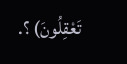تَعْقِلُونَ) ؟.